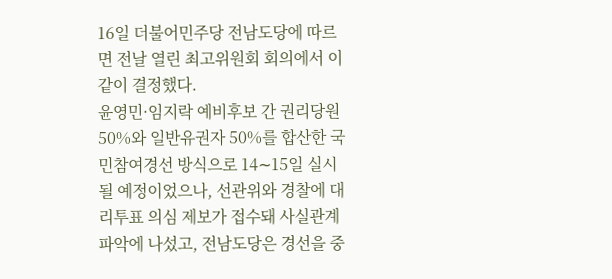16일 더불어민주당 전남도당에 따르면 전날 열린 최고위원회 회의에서 이같이 결정했다.
윤영민·임지락 예비후보 간 권리당원 50%와 일반유권자 50%를 합산한 국민참여경선 방식으로 14∼15일 실시될 예정이었으나, 선관위와 경찰에 대리투표 의심 제보가 접수돼 사실관계 파악에 나섰고, 전남도당은 경선을 중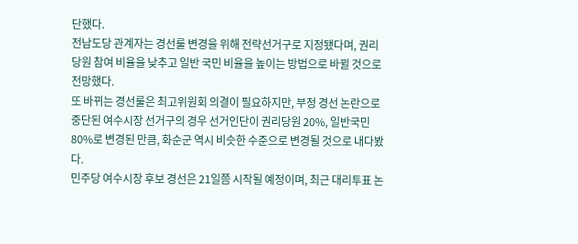단했다.
전남도당 관계자는 경선룰 변경을 위해 전략선거구로 지정됐다며, 권리당원 참여 비율을 낮추고 일반 국민 비율을 높이는 방법으로 바뀔 것으로 전망했다.
또 바뀌는 경선룰은 최고위원회 의결이 필요하지만, 부정 경선 논란으로 중단된 여수시장 선거구의 경우 선거인단이 권리당원 20%, 일반국민 80%로 변경된 만큼, 화순군 역시 비슷한 수준으로 변경될 것으로 내다봤다.
민주당 여수시장 후보 경선은 21일쯤 시작될 예정이며, 최근 대리투표 논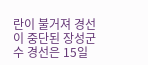란이 불거져 경선이 중단된 장성군수 경선은 15일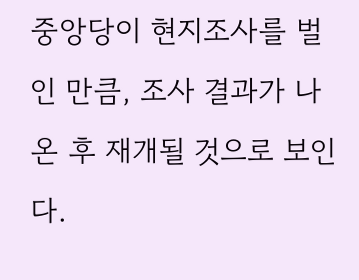중앙당이 현지조사를 벌인 만큼, 조사 결과가 나온 후 재개될 것으로 보인다.